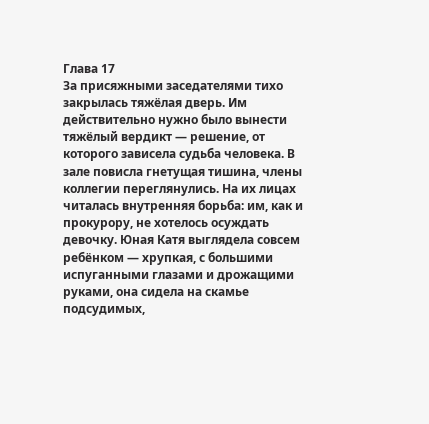Глава 17
За присяжными заседателями тихо закрылась тяжёлая дверь. Им действительно нужно было вынести тяжёлый вердикт — решение, от которого зависела судьба человека. В зале повисла гнетущая тишина, члены коллегии переглянулись. На их лицах читалась внутренняя борьба: им, как и прокурору, не хотелось осуждать девочку. Юная Катя выглядела совсем ребёнком — хрупкая, с большими испуганными глазами и дрожащими руками, она сидела на скамье подсудимых,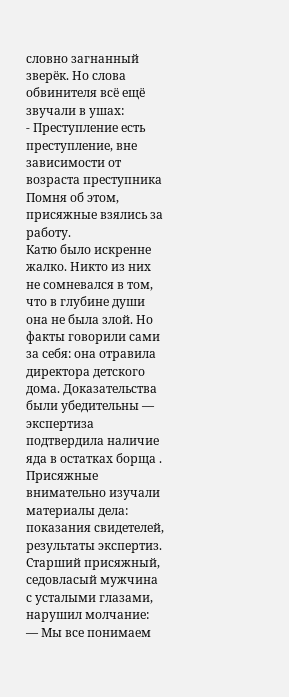словно загнанный зверёк. Но слова обвинителя всё ещё звучали в ушах:
- Преступление есть преступление, вне зависимости от возраста преступника Помня об этом, присяжные взялись за работу.
Катю было искренне жалко. Никто из них не сомневался в том, что в глубине души она не была злой. Но факты говорили сами за себя: она отравила директора детского дома. Доказательства были убедительны — экспертиза подтвердила наличие яда в остатках борща .
Присяжные внимательно изучали материалы дела: показания свидетелей, результаты экспертиз.
Старший присяжный, седовласый мужчина с усталыми глазами, нарушил молчание:
— Мы все понимаем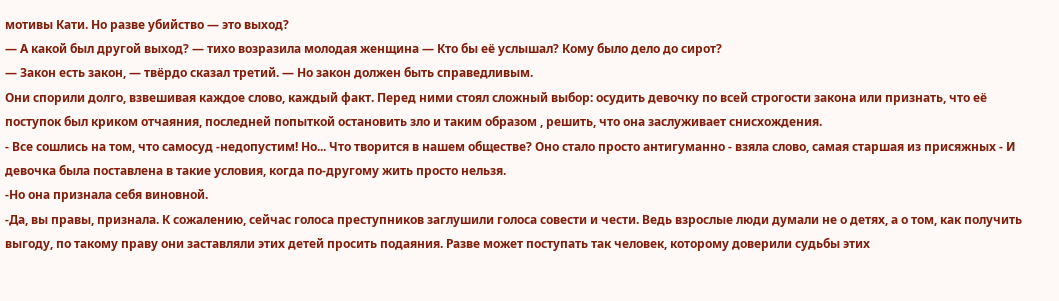мотивы Кати. Но разве убийство — это выход?
— А какой был другой выход? — тихо возразила молодая женщина — Кто бы её услышал? Кому было дело до сирот?
— Закон есть закон, — твёрдо сказал третий. — Но закон должен быть справедливым.
Они спорили долго, взвешивая каждое слово, каждый факт. Перед ними стоял сложный выбор: осудить девочку по всей строгости закона или признать, что её поступок был криком отчаяния, последней попыткой остановить зло и таким образом , решить, что она заслуживает снисхождения.
- Все сошлись на том, что самосуд -недопустим! Но... Что творится в нашем обществе? Оно стало просто антигуманно - взяла слово, самая старшая из присяжных - И девочка была поставлена в такие условия, когда по-другому жить просто нельзя.
-Но она признала себя виновной.
-Да, вы правы, признала. К сожалению, сейчас голоса преступников заглушили голоса совести и чести. Ведь взрослые люди думали не о детях, а о том, как получить выгоду, по такому праву они заставляли этих детей просить подаяния. Разве может поступать так человек, которому доверили судьбы этих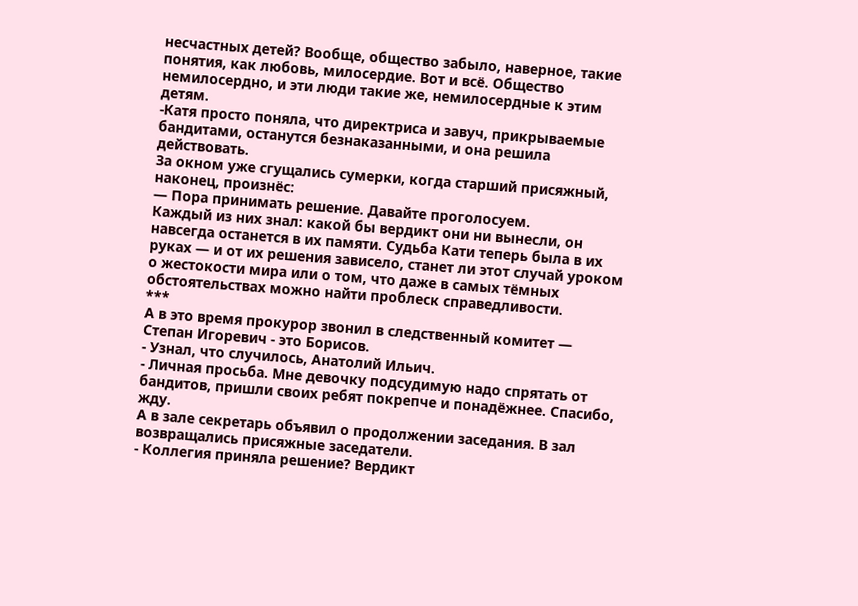несчастных детей? Вообще, общество забыло, наверное, такие понятия, как любовь, милосердие. Вот и всё. Общество немилосердно, и эти люди такие же, немилосердные к этим детям.
-Катя просто поняла, что директриса и завуч, прикрываемые бандитами, останутся безнаказанными, и она решила действовать.
За окном уже сгущались сумерки, когда старший присяжный, наконец, произнёс:
— Пора принимать решение. Давайте проголосуем.
Каждый из них знал: какой бы вердикт они ни вынесли, он навсегда останется в их памяти. Судьба Кати теперь была в их руках — и от их решения зависело, станет ли этот случай уроком о жестокости мира или о том, что даже в самых тёмных обстоятельствах можно найти проблеск справедливости.
***
А в это время прокурор звонил в следственный комитет — Степан Игоревич - это Борисов.
- Узнал, что случилось, Анатолий Ильич.
- Личная просьба. Мне девочку подсудимую надо спрятать от бандитов, пришли своих ребят покрепче и понадёжнее. Спасибо, жду.
А в зале секретарь объявил о продолжении заседания. В зал возвращались присяжные заседатели.
- Коллегия приняла решение? Вердикт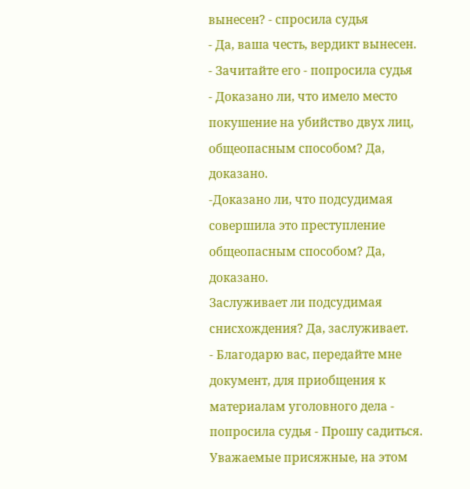вынесен? - спросила судья
- Да, ваша честь, вердикт вынесен.
- Зачитайте его - попросила судья
- Доказано ли, что имело место покушение на убийство двух лиц, общеопасным способом? Да, доказано.
-Доказано ли, что подсудимая совершила это преступление общеопасным способом? Да, доказано.
Заслуживает ли подсудимая снисхождения? Да, заслуживает.
- Благодарю вас, передайте мне документ, для приобщения к материалам уголовного дела - попросила судья - Прошу садиться. Уважаемые присяжные, на этом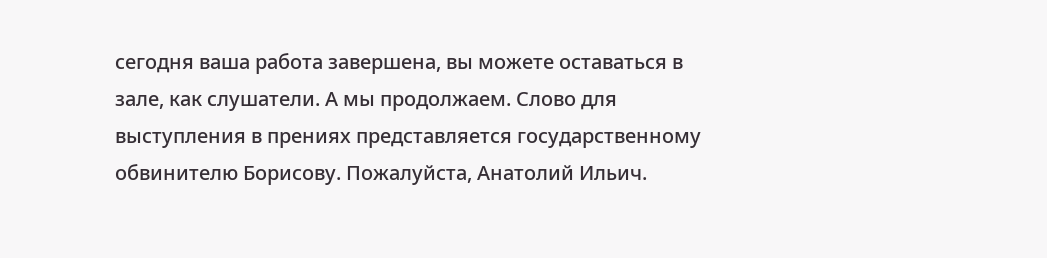сегодня ваша работа завершена, вы можете оставаться в зале, как слушатели. А мы продолжаем. Слово для выступления в прениях представляется государственному обвинителю Борисову. Пожалуйста, Анатолий Ильич.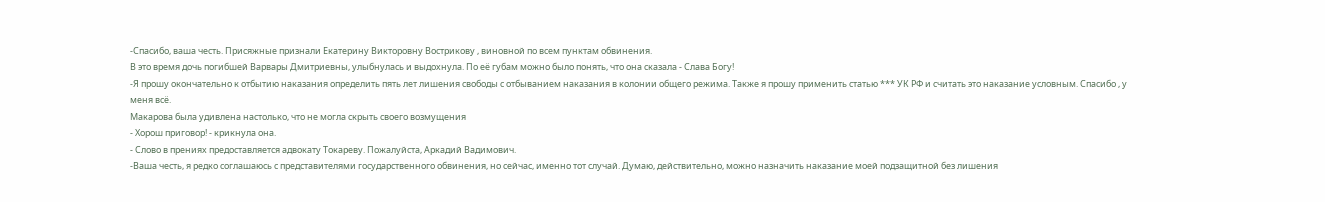-Спасибо, ваша честь. Присяжные признали Екатерину Викторовну Вострикову , виновной по всем пунктам обвинения.
В это время дочь погибшей Варвары Дмитриевны, улыбнулась и выдохнула. По её губам можно было понять, что она сказала - Слава Богу!
-Я прошу окончательно к отбытию наказания определить пять лет лишения свободы с отбыванием наказания в колонии общего режима. Также я прошу применить статью *** УК РФ и считать это наказание условным. Спасибо , у меня всё.
Макарова была удивлена настолько, что не могла скрыть своего возмущения
- Хорош приговор! - крикнула она.
- Слово в прениях предоставляется адвокату Токареву. Пожалуйста, Аркадий Вадимович.
-Ваша честь, я редко соглашаюсь с представителями государственного обвинения, но сейчас, именно тот случай. Думаю, действительно, можно назначить наказание моей подзащитной без лишения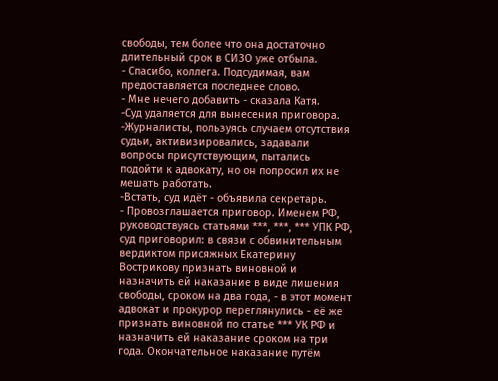свободы, тем более что она достаточно длительный срок в СИЗО уже отбыла.
- Спасибо, коллега. Подсудимая, вам предоставляется последнее слово.
- Мне нечего добавить - сказала Катя.
-Суд удаляется для вынесения приговора.
-Журналисты, пользуясь случаем отсутствия судьи, активизировались, задавали вопросы присутствующим, пытались подойти к адвокату, но он попросил их не мешать работать.
-Встать, суд идёт - объявила секретарь.
- Провозглашается приговор. Именем РФ, руководствуясь статьями ***, ***, *** УПК РФ, суд приговорил: в связи с обвинительным вердиктом присяжных Екатерину Вострикову признать виновной и назначить ей наказание в виде лишения свободы, сроком на два года, - в этот момент адвокат и прокурор переглянулись - её же признать виновной по статье *** УК РФ и назначить ей наказание сроком на три года. Окончательное наказание путём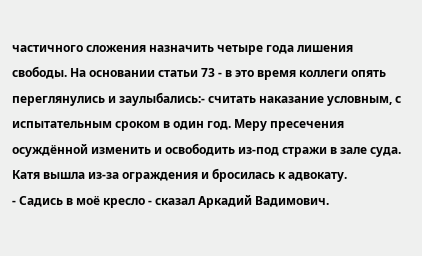частичного сложения назначить четыре года лишения свободы. На основании статьи 73 - в это время коллеги опять переглянулись и заулыбались:- считать наказание условным, с испытательным сроком в один год. Меру пресечения осуждённой изменить и освободить из-под стражи в зале суда.
Катя вышла из-за ограждения и бросилась к адвокату.
- Садись в моё кресло - сказал Аркадий Вадимович.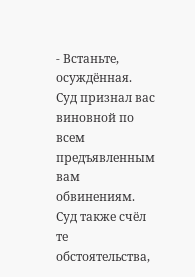- Встаньте, осуждённая. Суд признал вас виновной по всем предъявленным вам обвинениям. Суд также счёл те обстоятельства,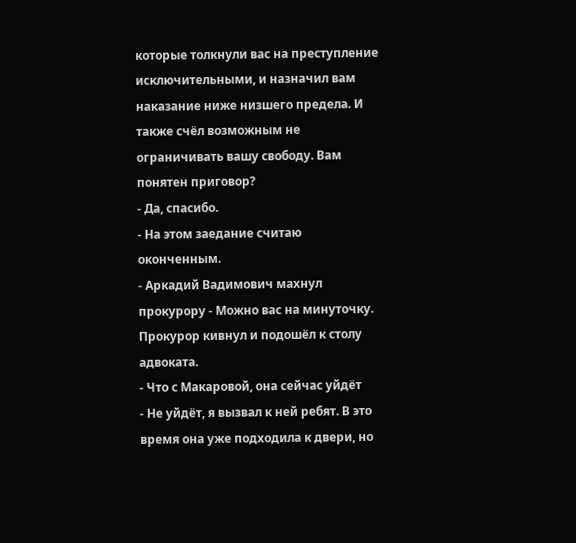которые толкнули вас на преступление исключительными, и назначил вам наказание ниже низшего предела. И также счёл возможным не ограничивать вашу свободу. Вам понятен приговор?
- Да, спасибо.
- На этом заедание считаю оконченным.
- Аркадий Вадимович махнул прокурору - Можно вас на минуточку. Прокурор кивнул и подошёл к столу адвоката.
- Что с Макаровой, она сейчас уйдёт
- Не уйдёт, я вызвал к ней ребят. В это время она уже подходила к двери, но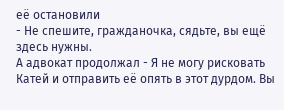её остановили
- Не спешите, гражданочка, сядьте, вы ещё здесь нужны.
А адвокат продолжал - Я не могу рисковать Катей и отправить её опять в этот дурдом. Вы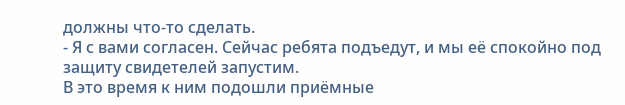должны что-то сделать.
- Я с вами согласен. Сейчас ребята подъедут, и мы её спокойно под защиту свидетелей запустим.
В это время к ним подошли приёмные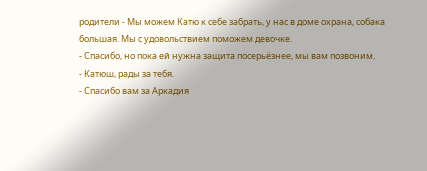родители - Мы можем Катю к себе забрать, у нас в доме охрана, собака большая. Мы с удовольствием поможем девочке.
- Спасибо, но пока ей нужна защита посерьёзнее, мы вам позвоним.
- Катюш, рады за тебя.
- Спасибо вам за Аркадия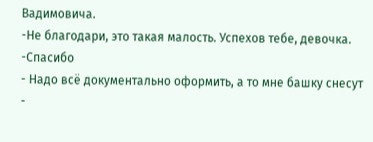Вадимовича.
-Не благодари, это такая малость. Успехов тебе, девочка.
-Спасибо
- Надо всё документально оформить, а то мне башку снесут -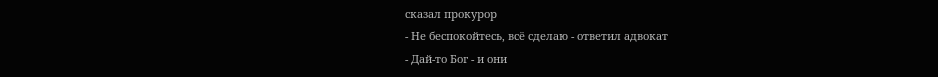сказал прокурор
- Не беспокойтесь, всё сделаю - ответил адвокат
- Дай-то Бог - и они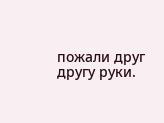пожали друг другу руки.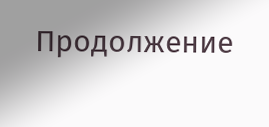Продолжение